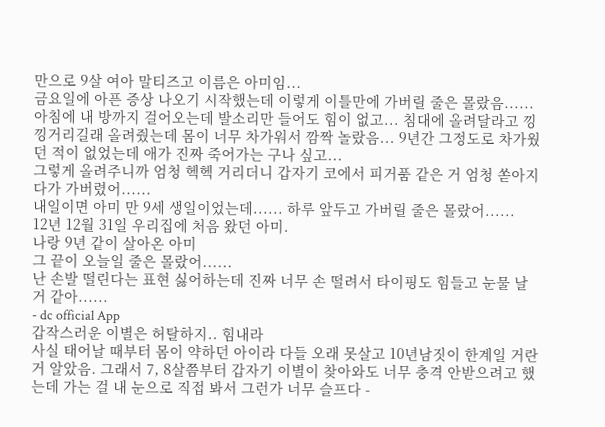만으로 9살 여아 말티즈고 이름은 아미임...
금요일에 아픈 증상 나오기 시작했는데 이렇게 이틀만에 가버릴 줄은 몰랐음......
아침에 내 방까지 걸어오는데 발소리만 들어도 힘이 없고... 침대에 올려달라고 낑낑거리길래 올려줬는데 몸이 너무 차가워서 깜짝 놀랐음... 9년간 그정도로 차가웠던 적이 없었는데 애가 진짜 죽어가는 구나 싶고...
그렇게 올려주니까 엄청 헥헥 거리더니 갑자기 코에서 피거품 같은 거 엄청 쏟아지다가 가버렸어......
내일이면 아미 만 9세 생일이었는데...... 하루 앞두고 가버릴 줄은 몰랐어......
12년 12월 31일 우리집에 처음 왔던 아미.
나랑 9년 같이 살아온 아미
그 끝이 오늘일 줄은 몰랐어......
난 손발 떨린다는 표현 싫어하는데 진짜 너무 손 떨려서 타이핑도 힘들고 눈물 날 거 같아......
- dc official App
갑작스러운 이별은 허탈하지.. 힘내라
사실 태어날 때부터 몸이 약하던 아이라 다들 오래 못살고 10년남짓이 한계일 거란 거 알았음. 그래서 7, 8살쯤부터 갑자기 이별이 찾아와도 너무 충격 안받으려고 했는데 가는 걸 내 눈으로 직접 봐서 그런가 너무 슬프다 -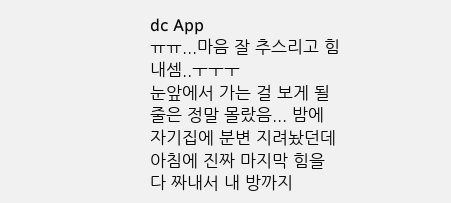dc App
ㅠㅠ...마음 잘 추스리고 힘내셈..ㅜㅜㅜ
눈앞에서 가는 걸 보게 될 줄은 정말 몰랐음... 밤에 자기집에 분변 지려놨던데 아침에 진짜 마지막 힘을 다 짜내서 내 방까지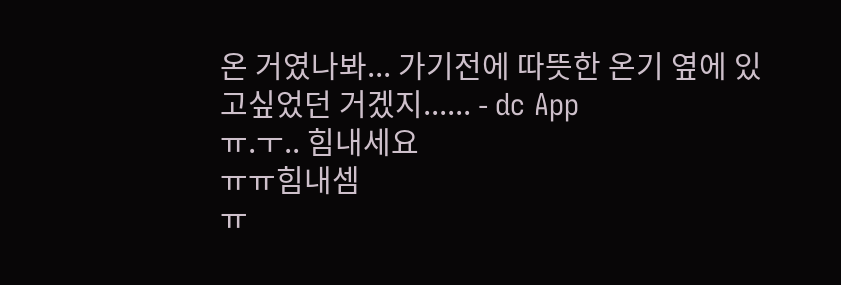온 거였나봐... 가기전에 따뜻한 온기 옆에 있고싶었던 거겠지...... - dc App
ㅠ.ㅜ.. 힘내세요
ㅠㅠ힘내셈
ㅠ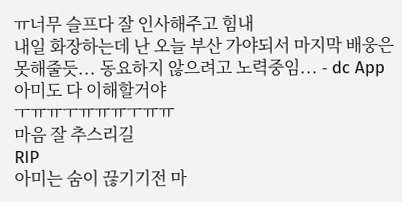ㅠ너무 슬프다 잘 인사해주고 힘내
내일 화장하는데 난 오늘 부산 가야되서 마지막 배웅은 못해줄듯... 동요하지 않으려고 노력중임... - dc App
아미도 다 이해할거야
ㅜㅠㅠㅜㅠㅠㅠㅜㅠㅠ
마음 잘 추스리길
RIP
아미는 숨이 끊기기전 마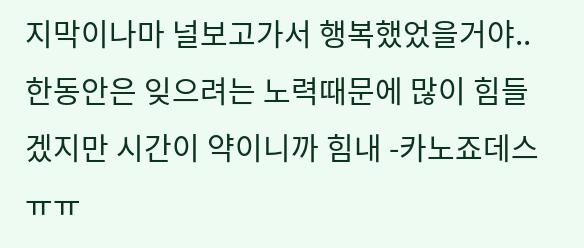지막이나마 널보고가서 행복했었을거야.. 한동안은 잊으려는 노력때문에 많이 힘들겠지만 시간이 약이니까 힘내 -카노죠데스
ㅠㅠ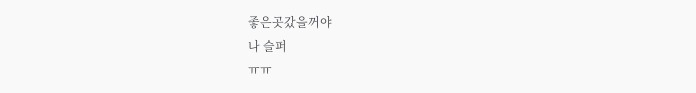좋은곳갔을꺼야
나 슬퍼
ㅠㅠ